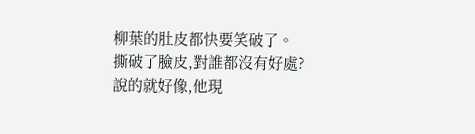柳葉的肚皮都快要笑破了。
撕破了臉皮,對誰都沒有好處?
說的就好像,他現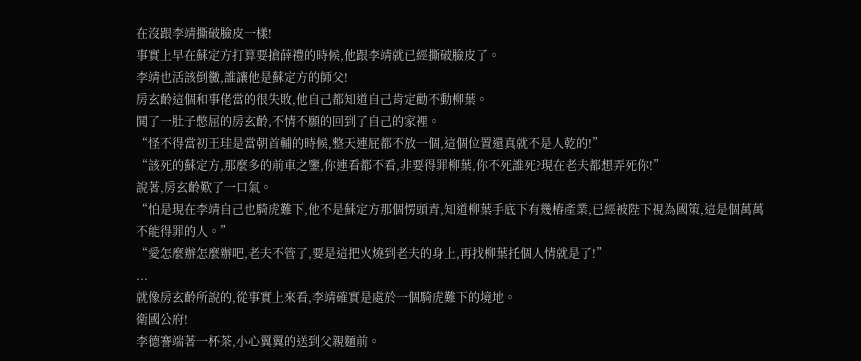在沒跟李靖撕破臉皮一樣!
事實上早在蘇定方打算要搶薛禮的時候,他跟李靖就已經撕破臉皮了。
李靖也活該倒黴,誰讓他是蘇定方的師父!
房玄齡這個和事佬當的很失敗,他自己都知道自己肯定勸不動柳葉。
鬨了一肚子憋屈的房玄齡,不情不願的回到了自己的家裡。
“怪不得當初王珪是當朝首輔的時候,整天連屁都不放一個,這個位置還真就不是人乾的!”
“該死的蘇定方,那麼多的前車之鑒,你連看都不看,非要得罪柳葉,你不死誰死?現在老夫都想弄死你!”
說著,房玄齡歎了一口氣。
“怕是現在李靖自己也騎虎難下,他不是蘇定方那個愣頭青,知道柳葉手底下有幾樁產業,已經被陛下視為國策,這是個萬萬不能得罪的人。”
“愛怎麼辦怎麼辦吧,老夫不管了,要是這把火燒到老夫的身上,再找柳葉托個人情就是了!”
...
就像房玄齡所說的,從事實上來看,李靖確實是處於一個騎虎難下的境地。
衛國公府!
李德謇端著一杯茶,小心翼翼的送到父親麵前。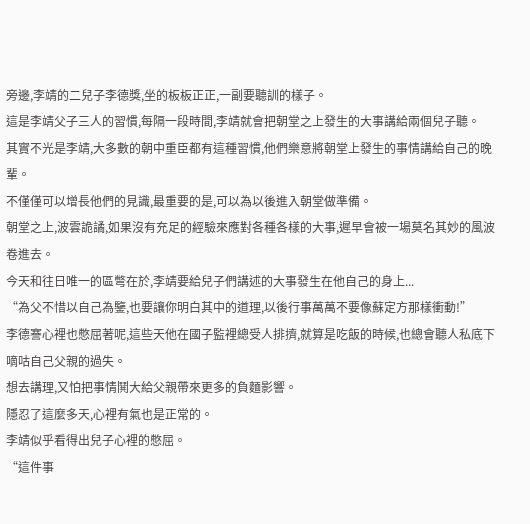旁邊,李靖的二兒子李德獎,坐的板板正正,一副要聽訓的樣子。
這是李靖父子三人的習慣,每隔一段時間,李靖就會把朝堂之上發生的大事講給兩個兒子聽。
其實不光是李靖,大多數的朝中重臣都有這種習慣,他們樂意將朝堂上發生的事情講給自己的晚輩。
不僅僅可以增長他們的見識,最重要的是,可以為以後進入朝堂做準備。
朝堂之上,波雲詭譎,如果沒有充足的經驗來應對各種各樣的大事,遲早會被一場莫名其妙的風波卷進去。
今天和往日唯一的區彆在於,李靖要給兒子們講述的大事發生在他自己的身上...
“為父不惜以自己為鑒,也要讓你明白其中的道理,以後行事萬萬不要像蘇定方那樣衝動!”
李德謇心裡也憋屈著呢,這些天他在國子監裡總受人排擠,就算是吃飯的時候,也總會聽人私底下嘀咕自己父親的過失。
想去講理,又怕把事情鬨大給父親帶來更多的負麵影響。
隱忍了這麼多天,心裡有氣也是正常的。
李靖似乎看得出兒子心裡的憋屈。
“這件事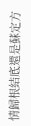情歸根結底還是蘇定方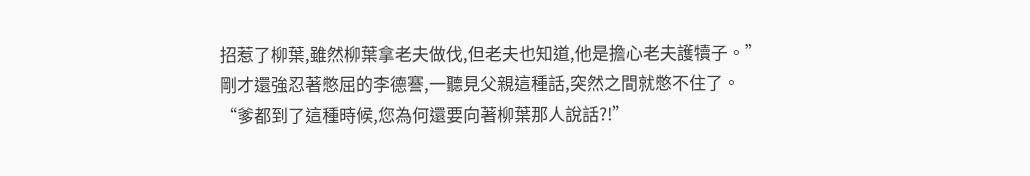招惹了柳葉,雖然柳葉拿老夫做伐,但老夫也知道,他是擔心老夫護犢子。”
剛才還強忍著憋屈的李德謇,一聽見父親這種話,突然之間就憋不住了。
“爹都到了這種時候,您為何還要向著柳葉那人說話?!”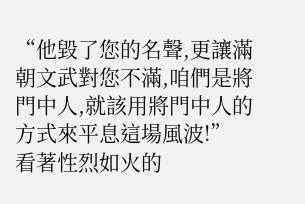“他毀了您的名聲,更讓滿朝文武對您不滿,咱們是將門中人,就該用將門中人的方式來平息這場風波!”
看著性烈如火的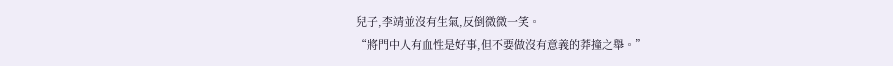兒子,李靖並沒有生氣,反倒微微一笑。
“將門中人有血性是好事,但不要做沒有意義的莽撞之舉。”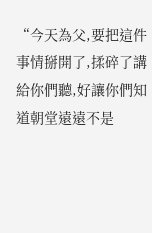“今天為父,要把這件事情掰開了,揉碎了講給你們聽,好讓你們知道朝堂遠遠不是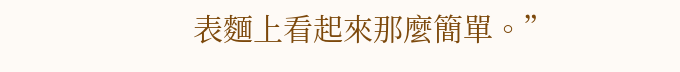表麵上看起來那麼簡單。”